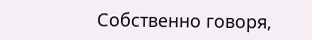Собственно говоря,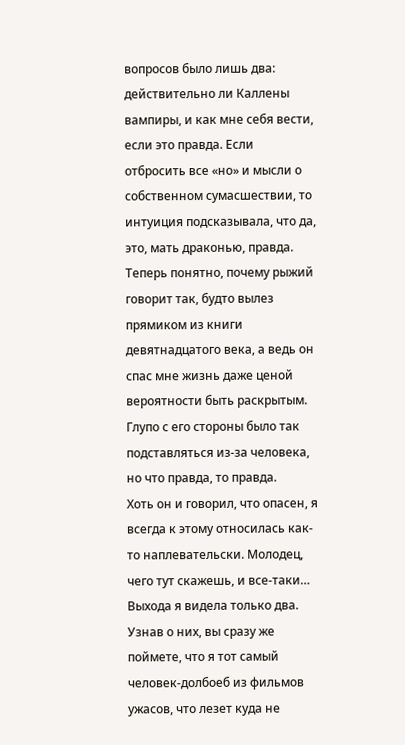вопросов было лишь два: действительно ли Каллены вампиры, и как мне себя вести, если это правда. Если отбросить все «но» и мысли о собственном сумасшествии, то интуиция подсказывала, что да, это, мать драконью, правда. Теперь понятно, почему рыжий говорит так, будто вылез прямиком из книги девятнадцатого века, а ведь он спас мне жизнь даже ценой вероятности быть раскрытым. Глупо с его стороны было так подставляться из-за человека, но что правда, то правда.
Хоть он и говорил, что опасен, я всегда к этому относилась как-то наплевательски. Молодец, чего тут скажешь, и все-таки…
Выхода я видела только два. Узнав о них, вы сразу же поймете, что я тот самый человек-долбоеб из фильмов ужасов, что лезет куда не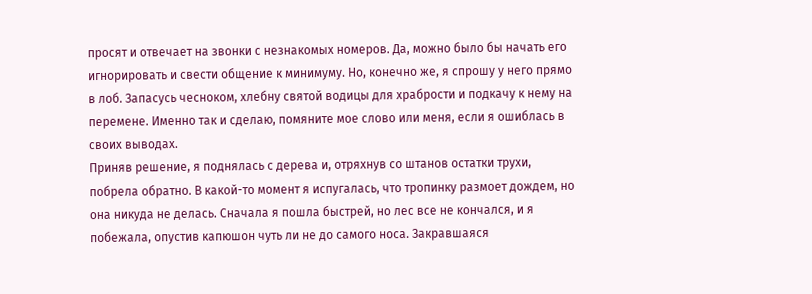просят и отвечает на звонки с незнакомых номеров. Да, можно было бы начать его игнорировать и свести общение к минимуму. Но, конечно же, я спрошу у него прямо в лоб. Запасусь чесноком, хлебну святой водицы для храбрости и подкачу к нему на перемене. Именно так и сделаю, помяните мое слово или меня, если я ошиблась в своих выводах.
Приняв решение, я поднялась с дерева и, отряхнув со штанов остатки трухи, побрела обратно. В какой-то момент я испугалась, что тропинку размоет дождем, но она никуда не делась. Сначала я пошла быстрей, но лес все не кончался, и я побежала, опустив капюшон чуть ли не до самого носа. Закравшаяся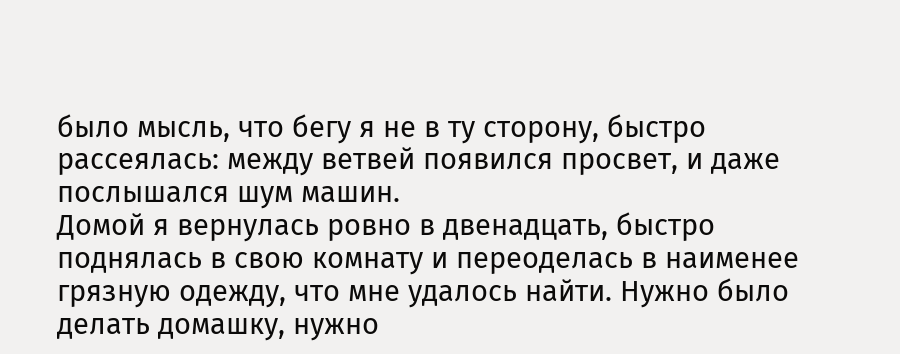было мысль, что бегу я не в ту сторону, быстро рассеялась: между ветвей появился просвет, и даже послышался шум машин.
Домой я вернулась ровно в двенадцать, быстро поднялась в свою комнату и переоделась в наименее грязную одежду, что мне удалось найти. Нужно было делать домашку, нужно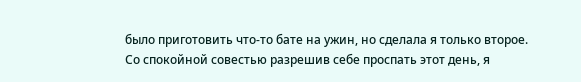было приготовить что-то бате на ужин, но сделала я только второе. Со спокойной совестью разрешив себе проспать этот день, я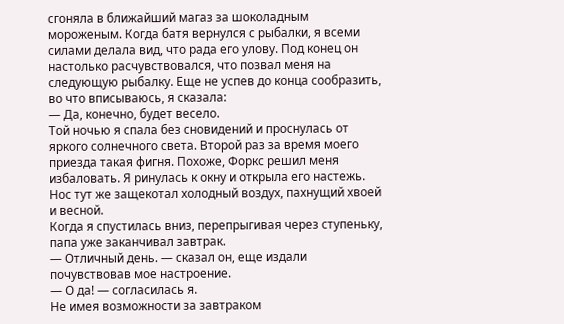сгоняла в ближайший магаз за шоколадным мороженым. Когда батя вернулся с рыбалки, я всеми силами делала вид, что рада его улову. Под конец он настолько расчувствовался, что позвал меня на следующую рыбалку. Еще не успев до конца сообразить, во что вписываюсь, я сказала:
— Да, конечно, будет весело.
Той ночью я спала без сновидений и проснулась от яркого солнечного света. Второй раз за время моего приезда такая фигня. Похоже, Форкс решил меня избаловать. Я ринулась к окну и открыла его настежь. Нос тут же защекотал холодный воздух, пахнущий хвоей и весной.
Когда я спустилась вниз, перепрыгивая через ступеньку, папа уже заканчивал завтрак.
— Отличный день. — сказал он, еще издали почувствовав мое настроение.
— О да! — согласилась я.
Не имея возможности за завтраком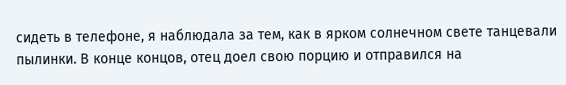сидеть в телефоне, я наблюдала за тем, как в ярком солнечном свете танцевали пылинки. В конце концов, отец доел свою порцию и отправился на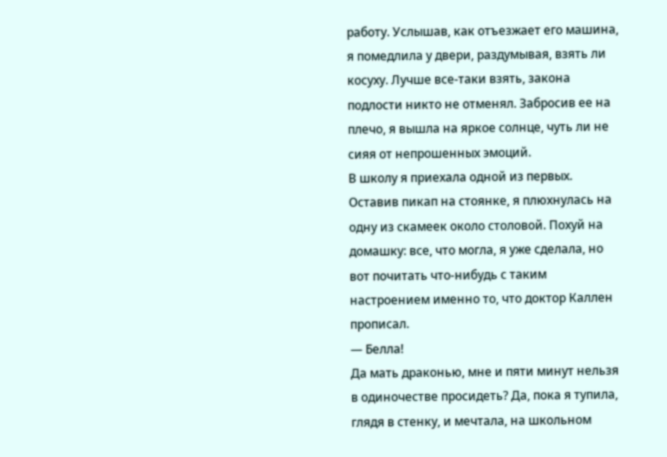работу. Услышав, как отъезжает его машина, я помедлила у двери, раздумывая, взять ли косуху. Лучше все-таки взять, закона подлости никто не отменял. Забросив ее на плечо, я вышла на яркое солнце, чуть ли не сияя от непрошенных эмоций.
В школу я приехала одной из первых. Оставив пикап на стоянке, я плюхнулась на одну из скамеек около столовой. Похуй на домашку: все, что могла, я уже сделала, но вот почитать что-нибудь с таким настроением именно то, что доктор Каллен прописал.
— Белла!
Да мать драконью, мне и пяти минут нельзя в одиночестве просидеть? Да, пока я тупила, глядя в стенку, и мечтала, на школьном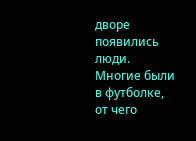дворе появились люди. Многие были в футболке, от чего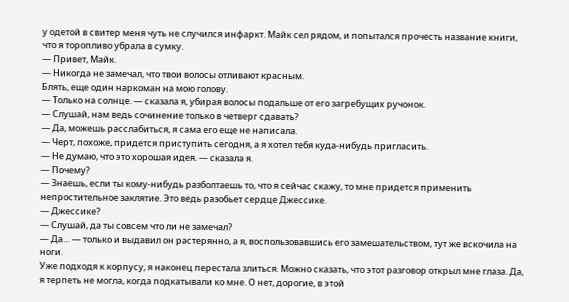у одетой в свитер меня чуть не случился инфаркт. Майк сел рядом, и попытался прочесть название книги, что я торопливо убрала в сумку.
— Привет, Майк.
— Никогда не замечал, что твои волосы отливают красным.
Блять, еще один наркоман на мою голову.
— Только на солнце. — сказала я, убирая волосы подальше от его загребущих ручонок.
— Слушай, нам ведь сочинение только в четверг сдавать?
— Да, можешь расслабиться, я сама его еще не написала.
— Черт, похоже, придется приступить сегодня, а я хотел тебя куда-нибудь пригласить.
— Не думаю, что это хорошая идея. — сказала я.
— Почему?
— Знаешь, если ты кому-нибудь разболтаешь то, что я сейчас скажу, то мне придется применить непростительное заклятие. Это ведь разобьет сердце Джессике.
— Джессике?
— Слушай, да ты совсем что ли не замечал?
— Да… — только и выдавил он растерянно, а я, воспользовавшись его замешательством, тут же вскочила на ноги.
Уже подходя к корпусу, я наконец перестала злиться. Можно сказать, что этот разговор открыл мне глаза. Да, я терпеть не могла, когда подкатывали ко мне. О нет, дорогие, в этой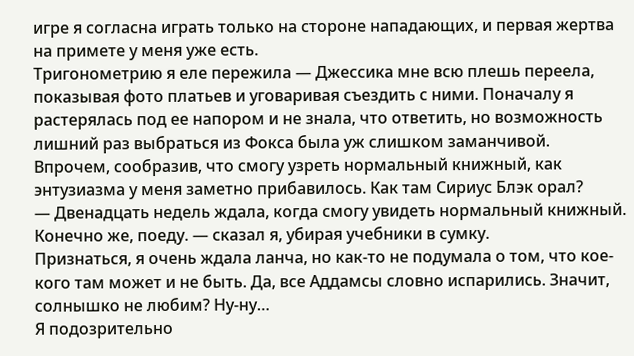игре я согласна играть только на стороне нападающих, и первая жертва на примете у меня уже есть.
Тригонометрию я еле пережила — Джессика мне всю плешь переела, показывая фото платьев и уговаривая съездить с ними. Поначалу я растерялась под ее напором и не знала, что ответить, но возможность лишний раз выбраться из Фокса была уж слишком заманчивой. Впрочем, сообразив, что смогу узреть нормальный книжный, как энтузиазма у меня заметно прибавилось. Как там Сириус Блэк орал?
— Двенадцать недель ждала, когда смогу увидеть нормальный книжный. Конечно же, поеду. — сказал я, убирая учебники в сумку.
Признаться, я очень ждала ланча, но как-то не подумала о том, что кое-кого там может и не быть. Да, все Аддамсы словно испарились. Значит, солнышко не любим? Ну-ну…
Я подозрительно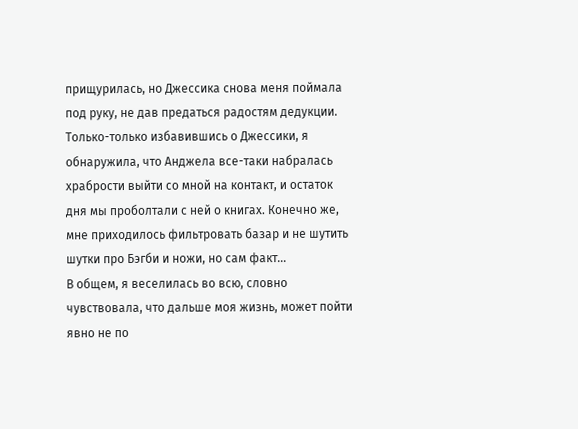прищурилась, но Джессика снова меня поймала под руку, не дав предаться радостям дедукции. Только-только избавившись о Джессики, я обнаружила, что Анджела все-таки набралась храбрости выйти со мной на контакт, и остаток дня мы проболтали с ней о книгах. Конечно же, мне приходилось фильтровать базар и не шутить шутки про Бэгби и ножи, но сам факт…
В общем, я веселилась во всю, словно чувствовала, что дальше моя жизнь, может пойти явно не по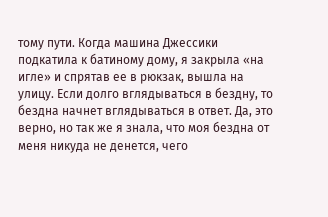тому пути. Когда машина Джессики подкатила к батиному дому, я закрыла «на игле» и спрятав ее в рюкзак, вышла на улицу. Если долго вглядываться в бездну, то бездна начнет вглядываться в ответ. Да, это верно, но так же я знала, что моя бездна от меня никуда не денется, чего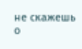не скажешь о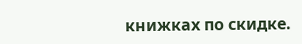книжках по скидке.